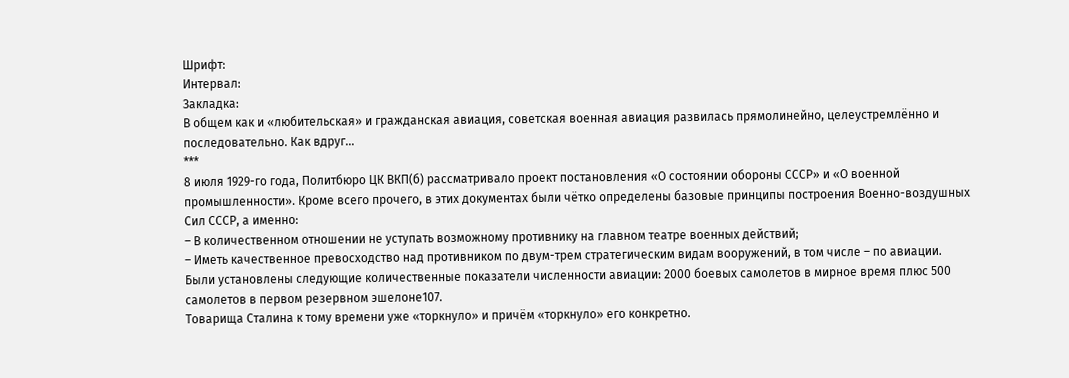Шрифт:
Интервал:
Закладка:
В общем как и «любительская» и гражданская авиация, советская военная авиация развилась прямолинейно, целеустремлённо и последовательно. Как вдруг…
***
8 июля 1929-го года, Политбюро ЦК ВКП(б) рассматривало проект постановления «О состоянии обороны СССР» и «О военной промышленности». Кроме всего прочего, в этих документах были чётко определены базовые принципы построения Военно-воздушных Сил СССР, а именно:
– В количественном отношении не уступать возможному противнику на главном театре военных действий;
– Иметь качественное превосходство над противником по двум-трем стратегическим видам вооружений, в том числе – по авиации.
Были установлены следующие количественные показатели численности авиации: 2000 боевых самолетов в мирное время плюс 500 самолетов в первом резервном эшелоне107.
Товарища Сталина к тому времени уже «торкнуло» и причём «торкнуло» его конкретно.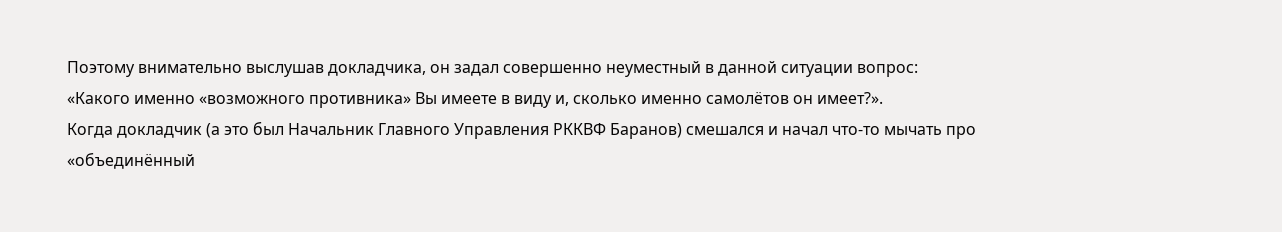Поэтому внимательно выслушав докладчика, он задал совершенно неуместный в данной ситуации вопрос:
«Какого именно «возможного противника» Вы имеете в виду и, сколько именно самолётов он имеет?».
Когда докладчик (а это был Начальник Главного Управления РККВФ Баранов) смешался и начал что-то мычать про «объединённый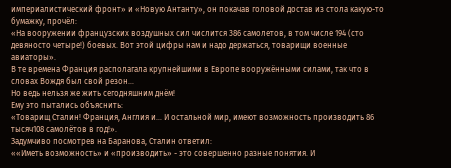империалистический фронт» и «Новую Антанту», он покачав головой достав из стола какую-то бумажку, прочёл:
«На вооружении французских воздушных сил числится 386 самолетов, в том числе 194 (сто девяносто четыре!) боевых. Вот этой цифры нам и надо держаться, товарищи военные авиаторы».
В те времена Франция располагала крупнейшими в Европе вооружёнными силами, так что в словах Вождя был свой резон…
Но ведь нельзя же жить сегодняшним днём!
Ему это пытались объяснить:
«Товарищ Сталин! Франция, Англия и… И остальной мир, имеют возможность производить 86 тысяч108 самолётов в год!».
Задумчиво посмотрев на Баранова, Сталин ответил:
««Иметь возможность» и «производить» - это совершенно разные понятия. И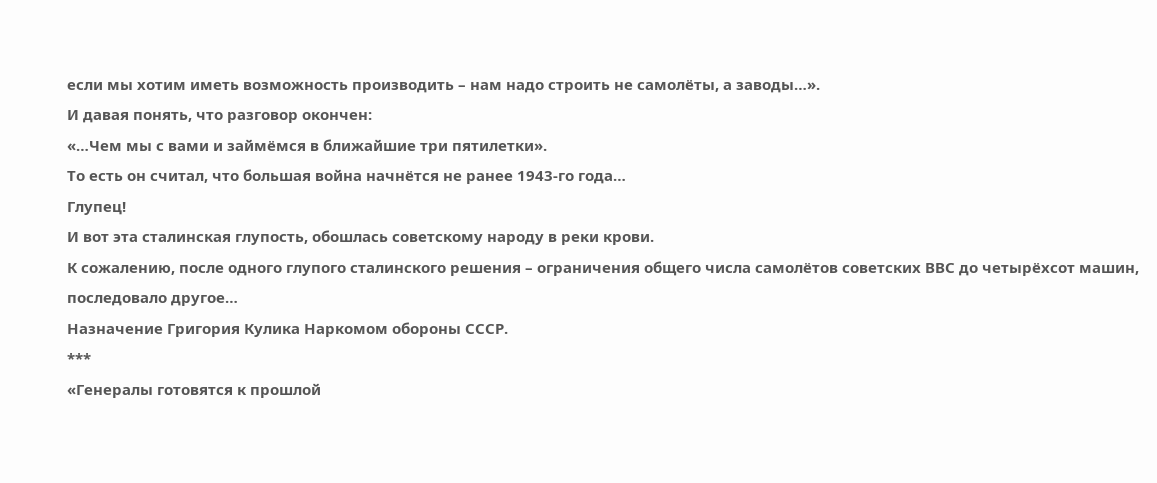если мы хотим иметь возможность производить – нам надо строить не самолёты, а заводы…».
И давая понять, что разговор окончен:
«…Чем мы с вами и займёмся в ближайшие три пятилетки».
То есть он считал, что большая война начнётся не ранее 1943-го года…
Глупец!
И вот эта сталинская глупость, обошлась советскому народу в реки крови.
К сожалению, после одного глупого сталинского решения – ограничения общего числа самолётов советских ВВС до четырёхсот машин, последовало другое…
Назначение Григория Кулика Наркомом обороны СССР.
***
«Генералы готовятся к прошлой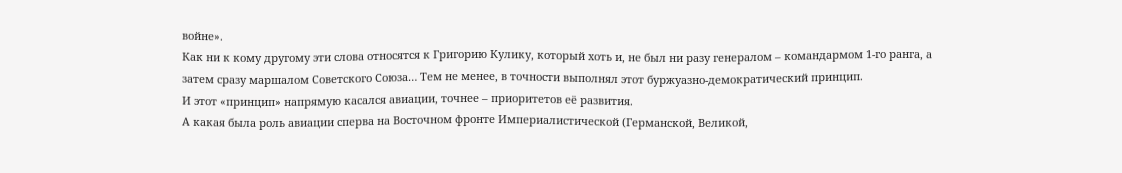войне».
Как ни к кому другому эти слова относятся к Григорию Кулику, который хоть и, не был ни разу генералом – командармом 1-го ранга, а затем сразу маршалом Советского Союза… Тем не менее, в точности выполнял этот буржуазно-демократический принцип.
И этот «принцип» напрямую касался авиации, точнее – приоритетов её развития.
А какая была роль авиации сперва на Восточном фронте Империалистической (Германской, Великой,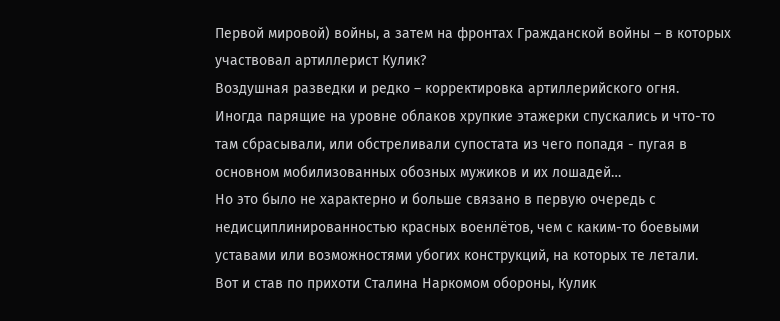Первой мировой) войны, а затем на фронтах Гражданской войны – в которых участвовал артиллерист Кулик?
Воздушная разведки и редко – корректировка артиллерийского огня.
Иногда парящие на уровне облаков хрупкие этажерки спускались и что-то там сбрасывали, или обстреливали супостата из чего попадя - пугая в основном мобилизованных обозных мужиков и их лошадей…
Но это было не характерно и больше связано в первую очередь с недисциплинированностью красных военлётов, чем с каким-то боевыми уставами или возможностями убогих конструкций, на которых те летали.
Вот и став по прихоти Сталина Наркомом обороны, Кулик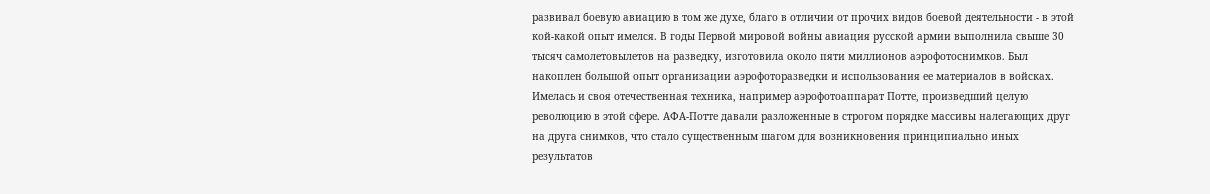развивал боевую авиацию в том же духе, благо в отличии от прочих видов боевой деятельности - в этой кой-какой опыт имелся. В годы Первой мировой войны авиация русской армии выполнила свыше 30 тысяч самолетовылетов на разведку, изготовила около пяти миллионов аэрофотоснимков. Был накоплен большой опыт организации аэрофоторазведки и использования ее материалов в войсках.
Имелась и своя отечественная техника, например аэрофотоаппарат Потте, произведший целую революцию в этой сфере. АФА-Потте давали разложенные в строгом порядке массивы налегающих друг на друга снимков, что стало существенным шагом для возникновения принципиально иных результатов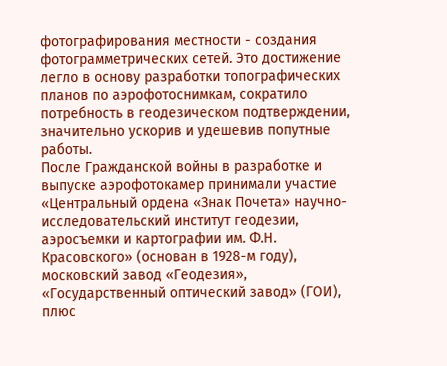фотографирования местности - создания фотограмметрических сетей. Это достижение легло в основу разработки топографических планов по аэрофотоснимкам, сократило потребность в геодезическом подтверждении, значительно ускорив и удешевив попутные работы.
После Гражданской войны в разработке и выпуске аэрофотокамер принимали участие «Центральный ордена «Знак Почета» научно-исследовательский институт геодезии, аэросъемки и картографии им. Ф.Н. Красовского» (основан в 1928-м году), московский завод «Геодезия», «Государственный оптический завод» (ГОИ), плюс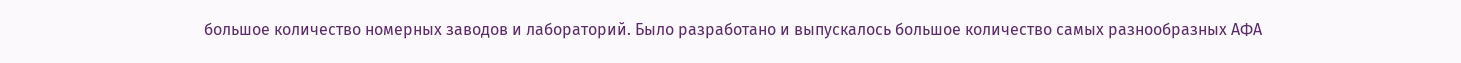большое количество номерных заводов и лабораторий. Было разработано и выпускалось большое количество самых разнообразных АФА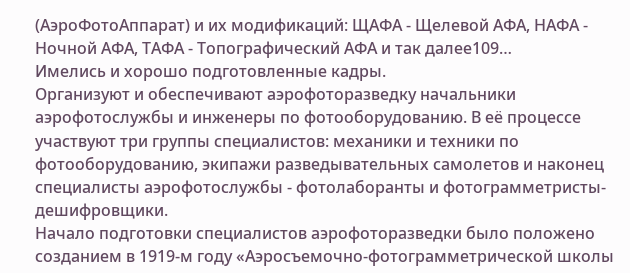(АэроФотоАппарат) и их модификаций: ЩАФА - Щелевой АФА, НАФА - Ночной АФА, ТАФА - Топографический АФА и так далее109…
Имелись и хорошо подготовленные кадры.
Организуют и обеспечивают аэрофоторазведку начальники аэрофотослужбы и инженеры по фотооборудованию. В её процессе участвуют три группы специалистов: механики и техники по фотооборудованию, экипажи разведывательных самолетов и наконец специалисты аэрофотослужбы - фотолаборанты и фотограмметристы-дешифровщики.
Начало подготовки специалистов аэрофоторазведки было положено созданием в 1919-м году «Аэросъемочно-фотограмметрической школы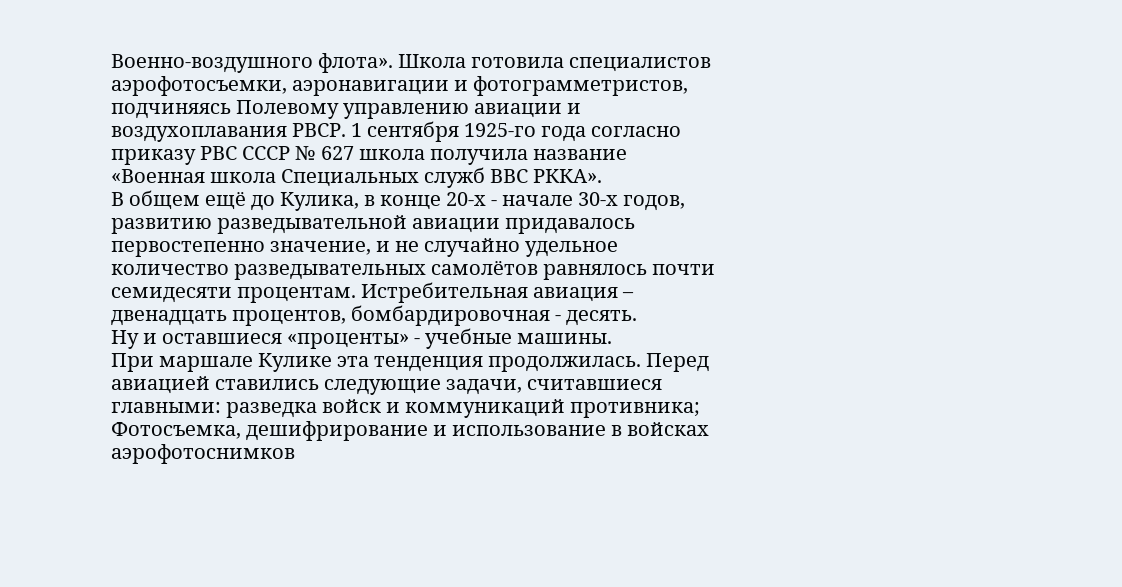Военно-воздушного флота». Школа готовила специалистов аэрофотосъемки, аэронавигации и фотограмметристов, подчиняясь Полевому управлению авиации и воздухоплавания РВСР. 1 сентября 1925-го года согласно приказу РВС СССР № 627 школа получила название «Военная школа Специальных служб ВВС РККА».
В общем ещё до Кулика, в конце 20-х - начале 30-х годов, развитию разведывательной авиации придавалось первостепенно значение, и не случайно удельное количество разведывательных самолётов равнялось почти семидесяти процентам. Истребительная авиация – двенадцать процентов, бомбардировочная - десять.
Ну и оставшиеся «проценты» - учебные машины.
При маршале Кулике эта тенденция продолжилась. Перед авиацией ставились следующие задачи, считавшиеся главными: разведка войск и коммуникаций противника;
Фотосъемка, дешифрирование и использование в войсках аэрофотоснимков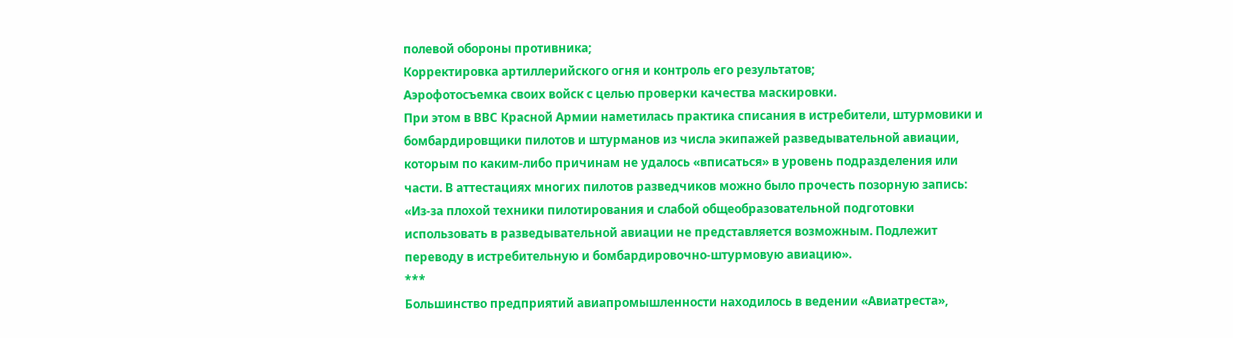полевой обороны противника;
Корректировка артиллерийского огня и контроль его результатов;
Аэрофотосъемка своих войск с целью проверки качества маскировки.
При этом в ВВС Красной Армии наметилась практика списания в истребители, штурмовики и бомбардировщики пилотов и штурманов из числа экипажей разведывательной авиации, которым по каким-либо причинам не удалось «вписаться» в уровень подразделения или части. В аттестациях многих пилотов разведчиков можно было прочесть позорную запись:
«Из-за плохой техники пилотирования и слабой общеобразовательной подготовки использовать в разведывательной авиации не представляется возможным. Подлежит переводу в истребительную и бомбардировочно-штурмовую авиацию».
***
Большинство предприятий авиапромышленности находилось в ведении «Авиатреста»,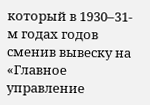который в 1930–31-м годах годов сменив вывеску на «Главное управление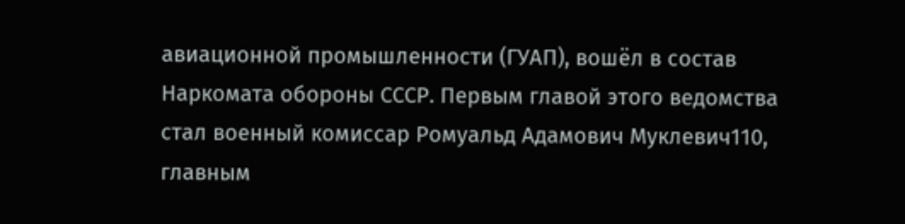авиационной промышленности (ГУАП), вошёл в состав Наркомата обороны СССР. Первым главой этого ведомства стал военный комиссар Ромуальд Адамович Муклевич110, главным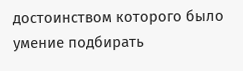достоинством которого было умение подбирать